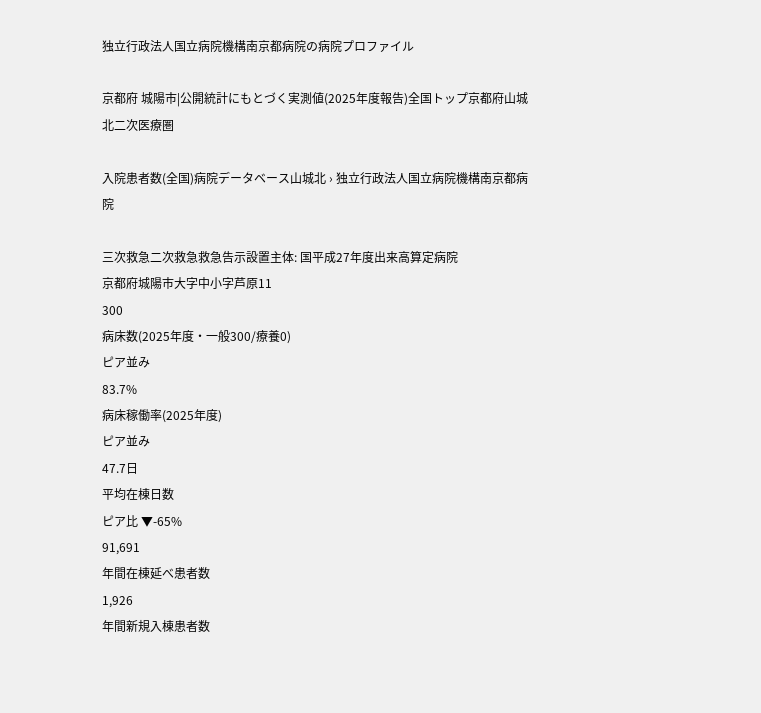独立行政法人国立病院機構南京都病院の病院プロファイル

京都府 城陽市|公開統計にもとづく実測値(2025年度報告)全国トップ京都府山城北二次医療圏

入院患者数(全国)病院データベース山城北 › 独立行政法人国立病院機構南京都病院

三次救急二次救急救急告示設置主体: 国平成27年度出来高算定病院
京都府城陽市大字中小字芦原11
300
病床数(2025年度・一般300/療養0)
ピア並み
83.7%
病床稼働率(2025年度)
ピア並み
47.7日
平均在棟日数
ピア比 ▼-65%
91,691
年間在棟延べ患者数
1,926
年間新規入棟患者数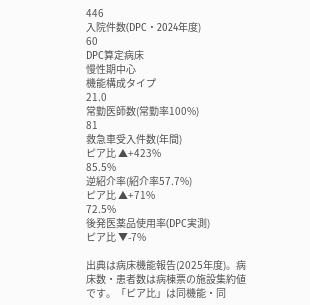446
入院件数(DPC・2024年度)
60
DPC算定病床
慢性期中心
機能構成タイプ
21.0
常勤医師数(常勤率100%)
81
救急車受入件数(年間)
ピア比 ▲+423%
85.5%
逆紹介率(紹介率57.7%)
ピア比 ▲+71%
72.5%
後発医薬品使用率(DPC実測)
ピア比 ▼-7%

出典は病床機能報告(2025年度)。病床数・患者数は病棟票の施設集約値です。「ピア比」は同機能・同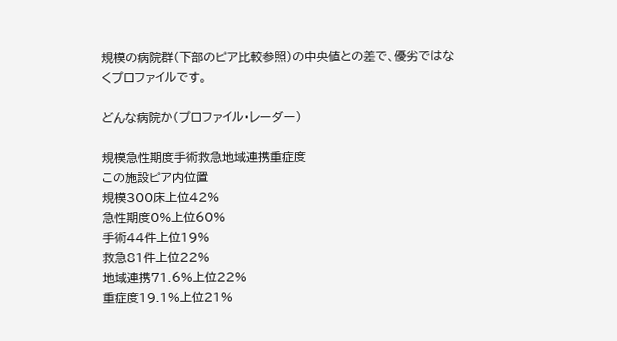規模の病院群(下部のピア比較参照)の中央値との差で、優劣ではなくプロファイルです。

どんな病院か(プロファイル・レーダー)

規模急性期度手術救急地域連携重症度
この施設ピア内位置
規模300床上位42%
急性期度0%上位60%
手術44件上位19%
救急81件上位22%
地域連携71.6%上位22%
重症度19.1%上位21%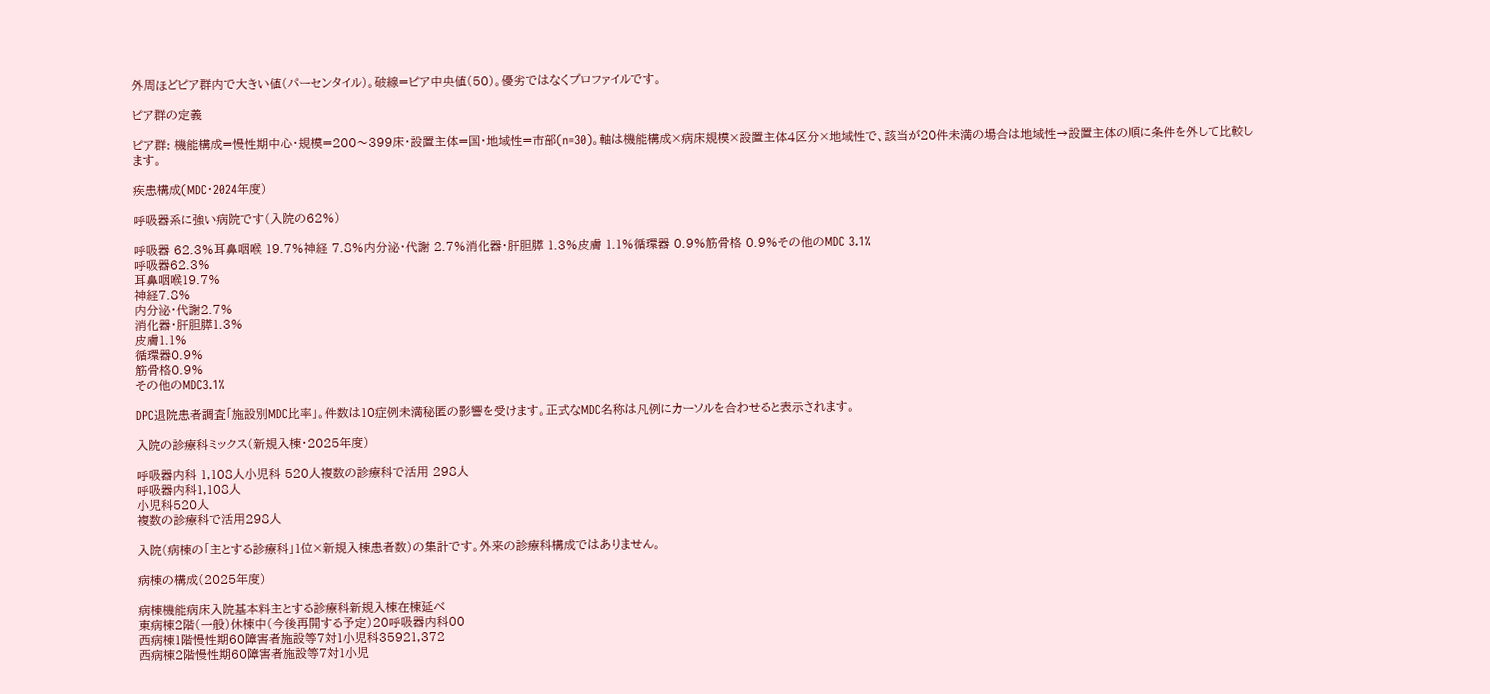外周ほどピア群内で大きい値(パーセンタイル)。破線=ピア中央値(50)。優劣ではなくプロファイルです。

ピア群の定義

ピア群: 機能構成=慢性期中心・規模=200〜399床・設置主体=国・地域性=市部(n=30)。軸は機能構成×病床規模×設置主体4区分×地域性で、該当が20件未満の場合は地域性→設置主体の順に条件を外して比較します。

疾患構成(MDC・2024年度)

呼吸器系に強い病院です(入院の62%)

呼吸器 62.3%耳鼻咽喉 19.7%神経 7.8%内分泌・代謝 2.7%消化器・肝胆膵 1.3%皮膚 1.1%循環器 0.9%筋骨格 0.9%その他のMDC 3.1%
呼吸器62.3%
耳鼻咽喉19.7%
神経7.8%
内分泌・代謝2.7%
消化器・肝胆膵1.3%
皮膚1.1%
循環器0.9%
筋骨格0.9%
その他のMDC3.1%

DPC退院患者調査「施設別MDC比率」。件数は10症例未満秘匿の影響を受けます。正式なMDC名称は凡例にカーソルを合わせると表示されます。

入院の診療科ミックス(新規入棟・2025年度)

呼吸器内科 1,108人小児科 520人複数の診療科で活用 298人
呼吸器内科1,108人
小児科520人
複数の診療科で活用298人

入院(病棟の「主とする診療科」1位×新規入棟患者数)の集計です。外来の診療科構成ではありません。

病棟の構成(2025年度)

病棟機能病床入院基本料主とする診療科新規入棟在棟延べ
東病棟2階(一般)休棟中(今後再開する予定)20呼吸器内科00
西病棟1階慢性期60障害者施設等7対1小児科35921,372
西病棟2階慢性期60障害者施設等7対1小児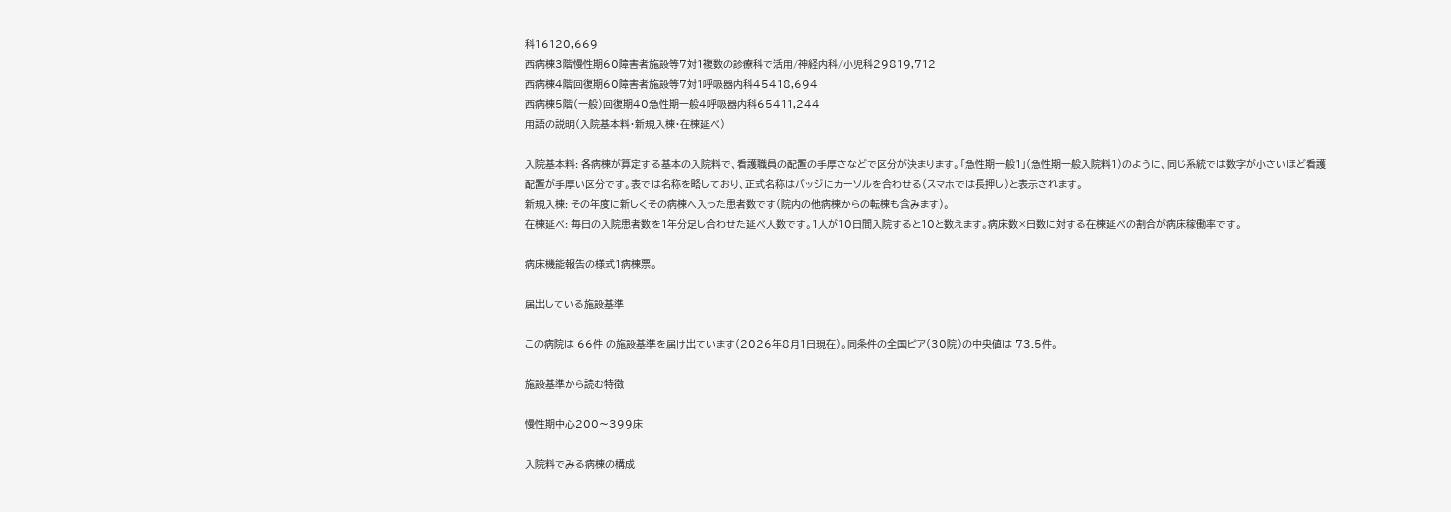科16120,669
西病棟3階慢性期60障害者施設等7対1複数の診療科で活用/神経内科/小児科29819,712
西病棟4階回復期60障害者施設等7対1呼吸器内科45418,694
西病棟5階(一般)回復期40急性期一般4呼吸器内科65411,244
用語の説明(入院基本料・新規入棟・在棟延べ)

入院基本料: 各病棟が算定する基本の入院料で、看護職員の配置の手厚さなどで区分が決まります。「急性期一般1」(急性期一般入院料1)のように、同じ系統では数字が小さいほど看護配置が手厚い区分です。表では名称を略しており、正式名称はバッジにカーソルを合わせる(スマホでは長押し)と表示されます。
新規入棟: その年度に新しくその病棟へ入った患者数です(院内の他病棟からの転棟も含みます)。
在棟延べ: 毎日の入院患者数を1年分足し合わせた延べ人数です。1人が10日間入院すると10と数えます。病床数×日数に対する在棟延べの割合が病床稼働率です。

病床機能報告の様式1病棟票。

届出している施設基準

この病院は 66件 の施設基準を届け出ています(2026年8月1日現在)。同条件の全国ピア(30院)の中央値は 73.5件。

施設基準から読む特徴

慢性期中心200〜399床

入院料でみる病棟の構成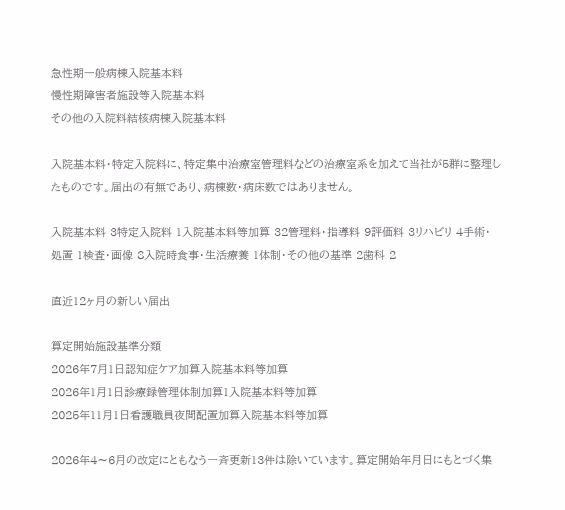急性期一般病棟入院基本料
慢性期障害者施設等入院基本料
その他の入院料結核病棟入院基本料

入院基本料・特定入院料に、特定集中治療室管理料などの治療室系を加えて当社が5群に整理したものです。届出の有無であり、病棟数・病床数ではありません。

入院基本料 3特定入院料 1入院基本料等加算 32管理料・指導料 9評価料 3リハビリ 4手術・処置 1検査・画像 8入院時食事・生活療養 1体制・その他の基準 2歯科 2

直近12ヶ月の新しい届出

算定開始施設基準分類
2026年7月1日認知症ケア加算入院基本料等加算
2026年1月1日診療録管理体制加算1入院基本料等加算
2025年11月1日看護職員夜間配置加算入院基本料等加算

2026年4〜6月の改定にともなう一斉更新13件は除いています。算定開始年月日にもとづく集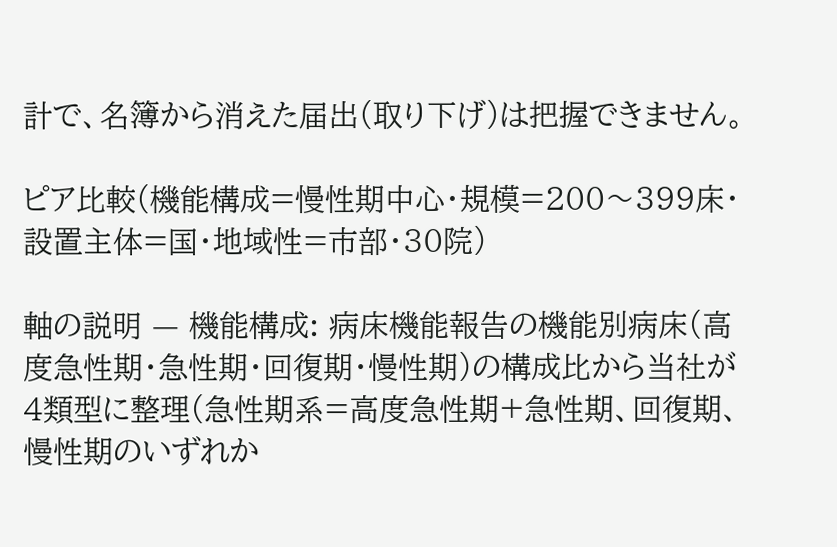計で、名簿から消えた届出(取り下げ)は把握できません。

ピア比較(機能構成=慢性期中心・規模=200〜399床・設置主体=国・地域性=市部・30院)

軸の説明 — 機能構成: 病床機能報告の機能別病床(高度急性期・急性期・回復期・慢性期)の構成比から当社が4類型に整理(急性期系=高度急性期+急性期、回復期、慢性期のいずれか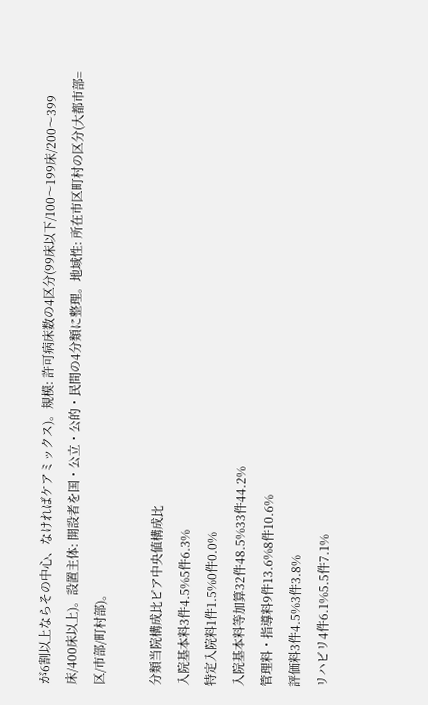が6割以上ならその中心、なければケアミックス)。規模: 許可病床数の4区分(99床以下/100〜199床/200〜399床/400床以上)。設置主体: 開設者を国・公立・公的・民間の4分類に整理。地域性: 所在市区町村の区分(大都市部=区/市部/町村部)。

分類当院構成比ピア中央値構成比
入院基本料3件4.5%5件6.3%
特定入院料1件1.5%0件0.0%
入院基本料等加算32件48.5%33件44.2%
管理料・指導料9件13.6%8件10.6%
評価料3件4.5%3件3.8%
リハビリ4件6.1%5.5件7.1%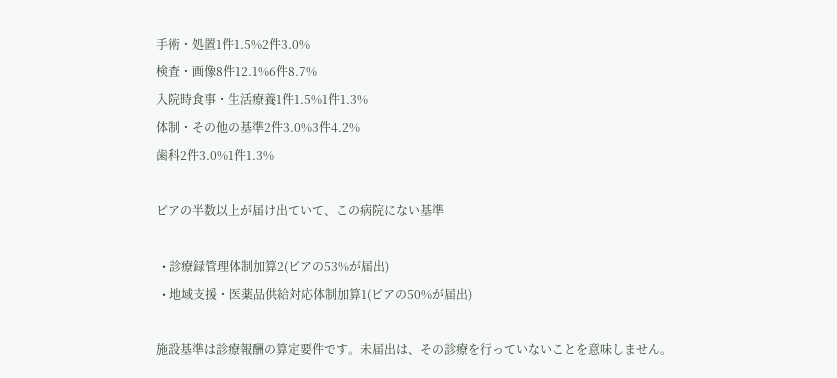手術・処置1件1.5%2件3.0%
検査・画像8件12.1%6件8.7%
入院時食事・生活療養1件1.5%1件1.3%
体制・その他の基準2件3.0%3件4.2%
歯科2件3.0%1件1.3%

ピアの半数以上が届け出ていて、この病院にない基準

  • 診療録管理体制加算2(ピアの53%が届出)
  • 地域支援・医薬品供給対応体制加算1(ピアの50%が届出)

施設基準は診療報酬の算定要件です。未届出は、その診療を行っていないことを意味しません。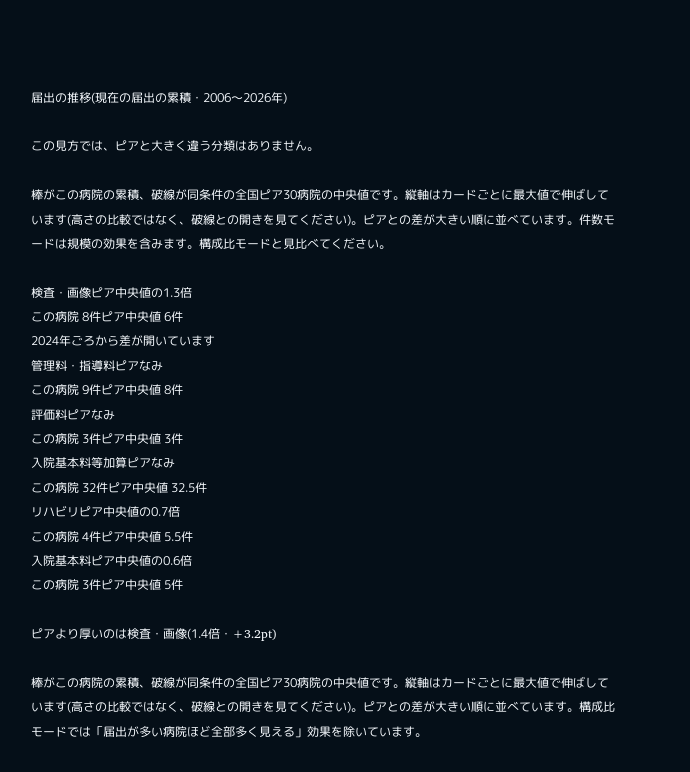届出の推移(現在の届出の累積・2006〜2026年)

この見方では、ピアと大きく違う分類はありません。

棒がこの病院の累積、破線が同条件の全国ピア30病院の中央値です。縦軸はカードごとに最大値で伸ばしています(高さの比較ではなく、破線との開きを見てください)。ピアとの差が大きい順に並べています。件数モードは規模の効果を含みます。構成比モードと見比べてください。

検査・画像ピア中央値の1.3倍
この病院 8件ピア中央値 6件
2024年ごろから差が開いています
管理料・指導料ピアなみ
この病院 9件ピア中央値 8件
評価料ピアなみ
この病院 3件ピア中央値 3件
入院基本料等加算ピアなみ
この病院 32件ピア中央値 32.5件
リハビリピア中央値の0.7倍
この病院 4件ピア中央値 5.5件
入院基本料ピア中央値の0.6倍
この病院 3件ピア中央値 5件

ピアより厚いのは検査・画像(1.4倍・+3.2pt)

棒がこの病院の累積、破線が同条件の全国ピア30病院の中央値です。縦軸はカードごとに最大値で伸ばしています(高さの比較ではなく、破線との開きを見てください)。ピアとの差が大きい順に並べています。構成比モードでは「届出が多い病院ほど全部多く見える」効果を除いています。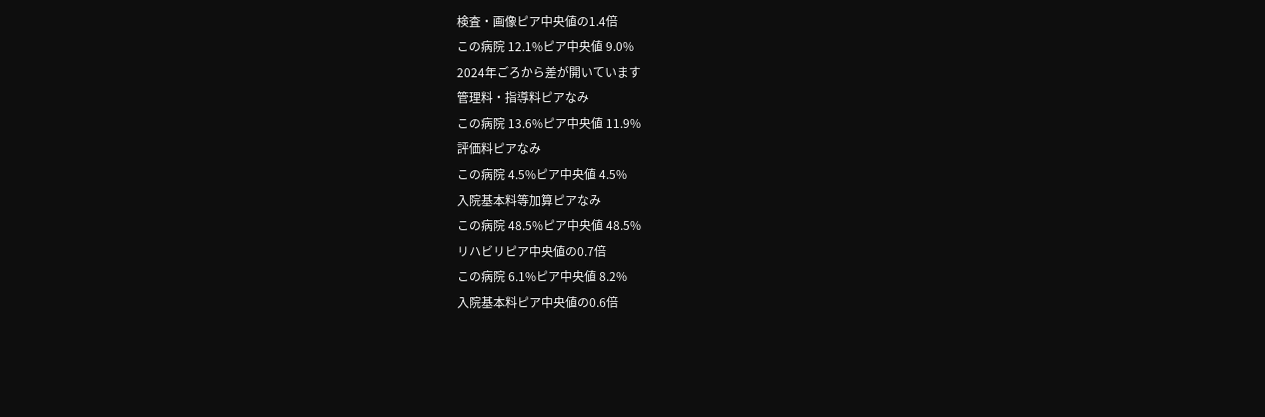検査・画像ピア中央値の1.4倍
この病院 12.1%ピア中央値 9.0%
2024年ごろから差が開いています
管理料・指導料ピアなみ
この病院 13.6%ピア中央値 11.9%
評価料ピアなみ
この病院 4.5%ピア中央値 4.5%
入院基本料等加算ピアなみ
この病院 48.5%ピア中央値 48.5%
リハビリピア中央値の0.7倍
この病院 6.1%ピア中央値 8.2%
入院基本料ピア中央値の0.6倍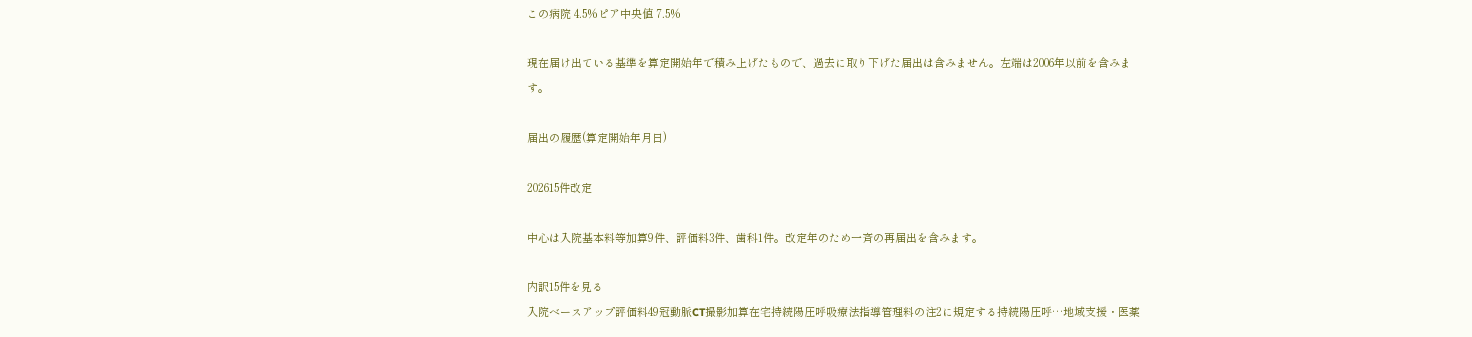この病院 4.5%ピア中央値 7.5%

現在届け出ている基準を算定開始年で積み上げたもので、過去に取り下げた届出は含みません。左端は2006年以前を含みます。

届出の履歴(算定開始年月日)

202615件改定

中心は入院基本料等加算9件、評価料3件、歯科1件。改定年のため一斉の再届出を含みます。

内訳15件を見る
入院ベースアップ評価料49冠動脈CT撮影加算在宅持続陽圧呼吸療法指導管理料の注2に規定する持続陽圧呼…地域支援・医薬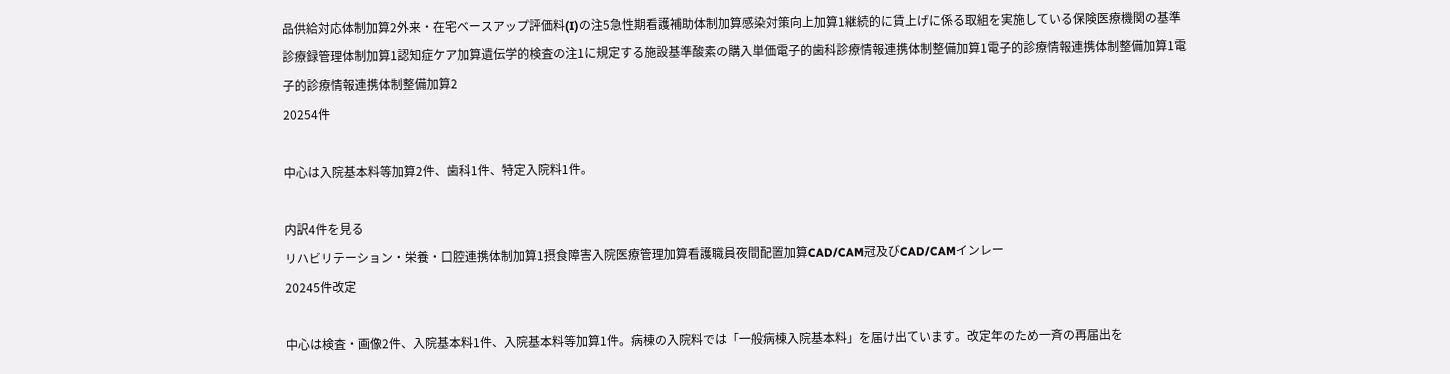品供給対応体制加算2外来・在宅ベースアップ評価料(I)の注5急性期看護補助体制加算感染対策向上加算1継続的に賃上げに係る取組を実施している保険医療機関の基準診療録管理体制加算1認知症ケア加算遺伝学的検査の注1に規定する施設基準酸素の購入単価電子的歯科診療情報連携体制整備加算1電子的診療情報連携体制整備加算1電子的診療情報連携体制整備加算2
20254件

中心は入院基本料等加算2件、歯科1件、特定入院料1件。

内訳4件を見る
リハビリテーション・栄養・口腔連携体制加算1摂食障害入院医療管理加算看護職員夜間配置加算CAD/CAM冠及びCAD/CAMインレー
20245件改定

中心は検査・画像2件、入院基本料1件、入院基本料等加算1件。病棟の入院料では「一般病棟入院基本料」を届け出ています。改定年のため一斉の再届出を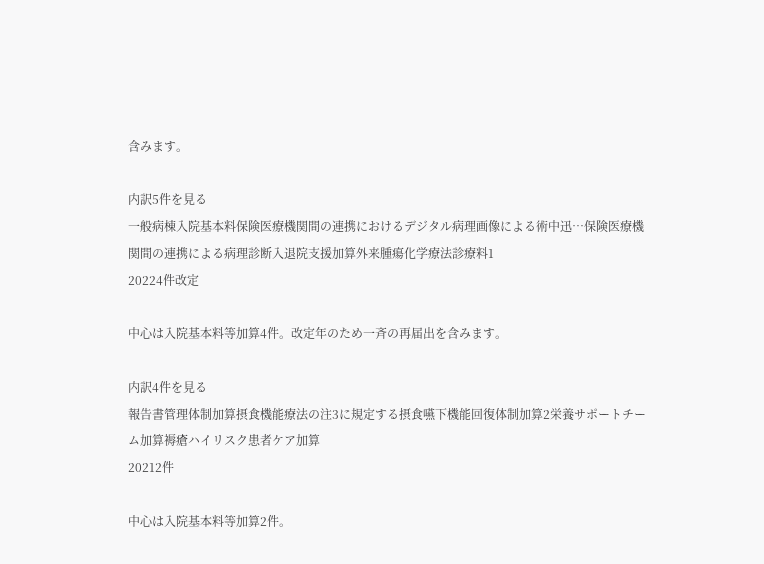含みます。

内訳5件を見る
一般病棟入院基本料保険医療機関間の連携におけるデジタル病理画像による術中迅…保険医療機関間の連携による病理診断入退院支援加算外来腫瘍化学療法診療料1
20224件改定

中心は入院基本料等加算4件。改定年のため一斉の再届出を含みます。

内訳4件を見る
報告書管理体制加算摂食機能療法の注3に規定する摂食嚥下機能回復体制加算2栄養サポートチーム加算褥瘡ハイリスク患者ケア加算
20212件

中心は入院基本料等加算2件。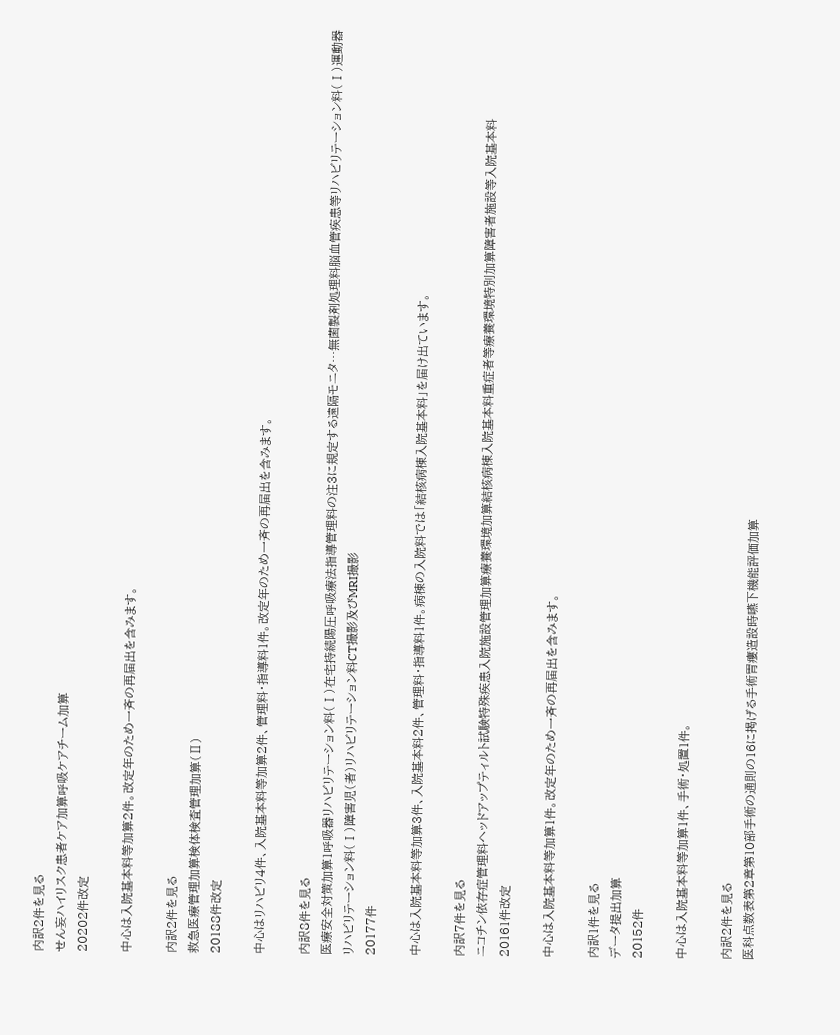内訳2件を見る
せん妄ハイリスク患者ケア加算呼吸ケアチーム加算
20202件改定

中心は入院基本料等加算2件。改定年のため一斉の再届出を含みます。

内訳2件を見る
救急医療管理加算検体検査管理加算(Ⅱ)
20188件改定

中心はリハビリ4件、入院基本料等加算2件、管理料・指導料1件。改定年のため一斉の再届出を含みます。

内訳8件を見る
医療安全対策加算1呼吸器リハビリテーション料(Ⅰ)在宅持続陽圧呼吸療法指導管理料の注3に規定する遠隔モニタ…無菌製剤処理料脳血管疾患等リハビリテーション料(Ⅰ)運動器リハビリテーション料(Ⅰ)障害児(者)リハビリテーション料CT撮影及びMRI撮影
20177件

中心は入院基本料等加算3件、入院基本料2件、管理料・指導料1件。病棟の入院料では「結核病棟入院基本料」を届け出ています。

内訳7件を見る
ニコチン依存症管理料ヘッドアップティルト試験特殊疾患入院施設管理加算療養環境加算結核病棟入院基本料重症者等療養環境特別加算障害者施設等入院基本料
20161件改定

中心は入院基本料等加算1件。改定年のため一斉の再届出を含みます。

内訳1件を見る
データ提出加算
20152件

中心は入院基本料等加算1件、手術・処置1件。

内訳2件を見る
医科点数表第2章第10部手術の通則の16に掲げる手術胃瘻造設時嚥下機能評価加算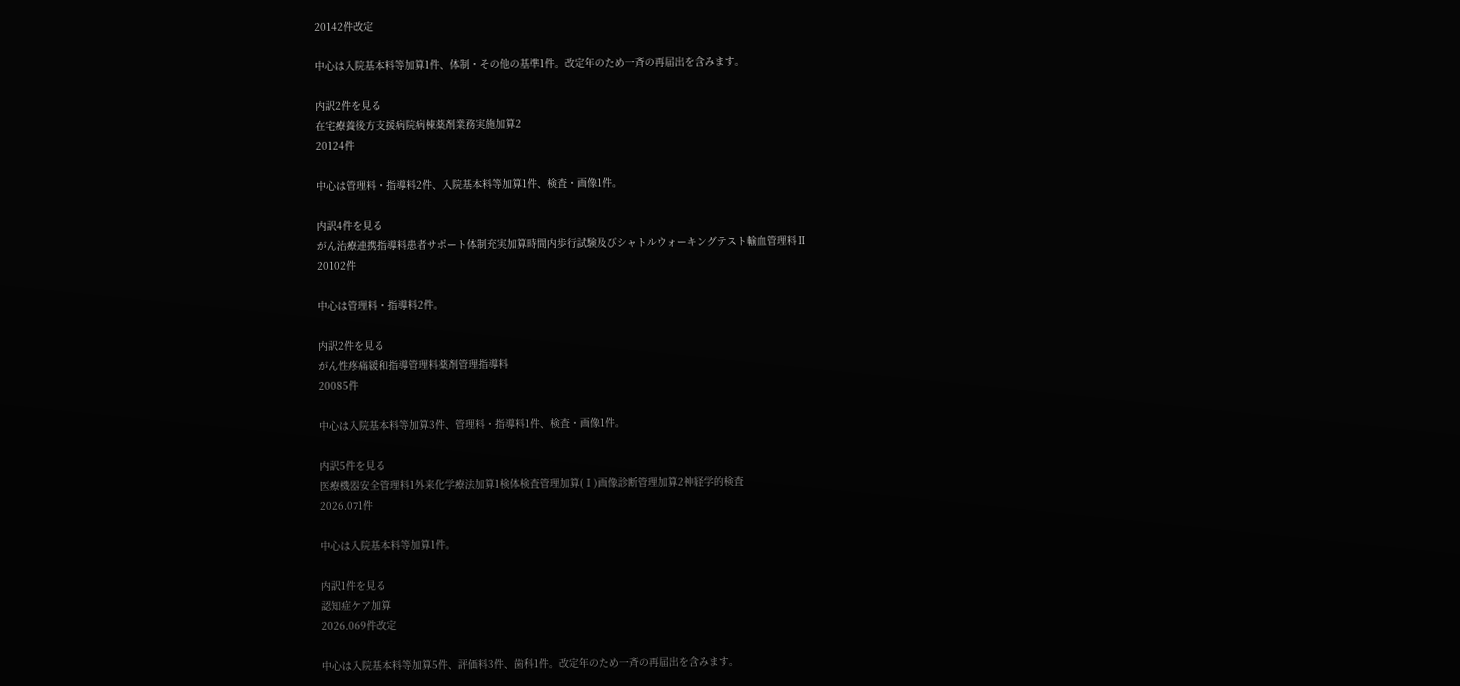20142件改定

中心は入院基本料等加算1件、体制・その他の基準1件。改定年のため一斉の再届出を含みます。

内訳2件を見る
在宅療養後方支援病院病棟薬剤業務実施加算2
20124件

中心は管理料・指導料2件、入院基本料等加算1件、検査・画像1件。

内訳4件を見る
がん治療連携指導料患者サポート体制充実加算時間内歩行試験及びシャトルウォーキングテスト輸血管理料Ⅱ
20102件

中心は管理料・指導料2件。

内訳2件を見る
がん性疼痛緩和指導管理料薬剤管理指導料
20085件

中心は入院基本料等加算3件、管理料・指導料1件、検査・画像1件。

内訳5件を見る
医療機器安全管理料1外来化学療法加算1検体検査管理加算(Ⅰ)画像診断管理加算2神経学的検査
2026.071件

中心は入院基本料等加算1件。

内訳1件を見る
認知症ケア加算
2026.069件改定

中心は入院基本料等加算5件、評価料3件、歯科1件。改定年のため一斉の再届出を含みます。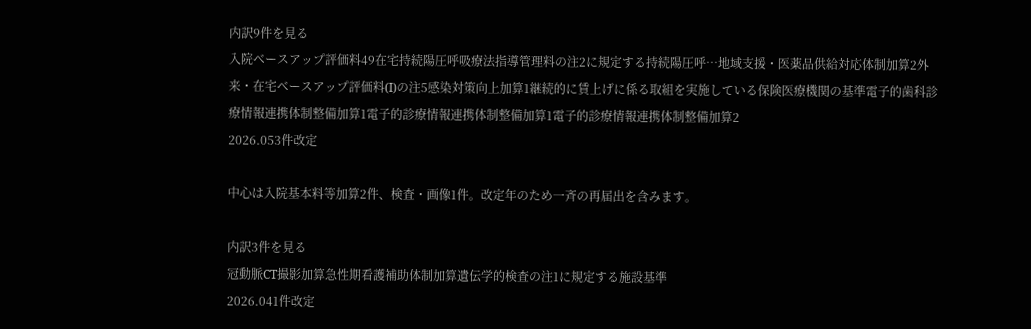内訳9件を見る
入院ベースアップ評価料49在宅持続陽圧呼吸療法指導管理料の注2に規定する持続陽圧呼…地域支援・医薬品供給対応体制加算2外来・在宅ベースアップ評価料(I)の注5感染対策向上加算1継続的に賃上げに係る取組を実施している保険医療機関の基準電子的歯科診療情報連携体制整備加算1電子的診療情報連携体制整備加算1電子的診療情報連携体制整備加算2
2026.053件改定

中心は入院基本料等加算2件、検査・画像1件。改定年のため一斉の再届出を含みます。

内訳3件を見る
冠動脈CT撮影加算急性期看護補助体制加算遺伝学的検査の注1に規定する施設基準
2026.041件改定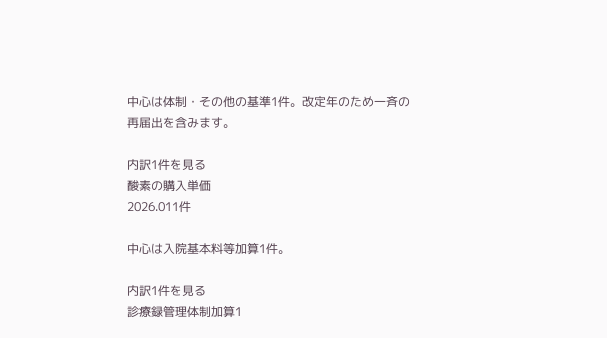中心は体制・その他の基準1件。改定年のため一斉の再届出を含みます。

内訳1件を見る
酸素の購入単価
2026.011件

中心は入院基本料等加算1件。

内訳1件を見る
診療録管理体制加算1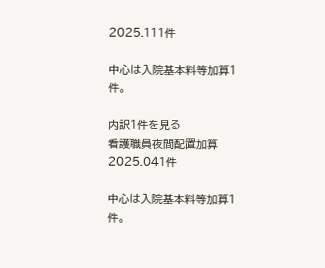2025.111件

中心は入院基本料等加算1件。

内訳1件を見る
看護職員夜間配置加算
2025.041件

中心は入院基本料等加算1件。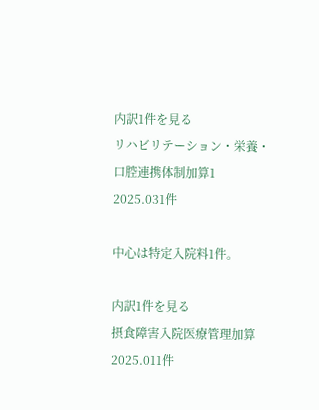内訳1件を見る
リハビリテーション・栄養・口腔連携体制加算1
2025.031件

中心は特定入院料1件。

内訳1件を見る
摂食障害入院医療管理加算
2025.011件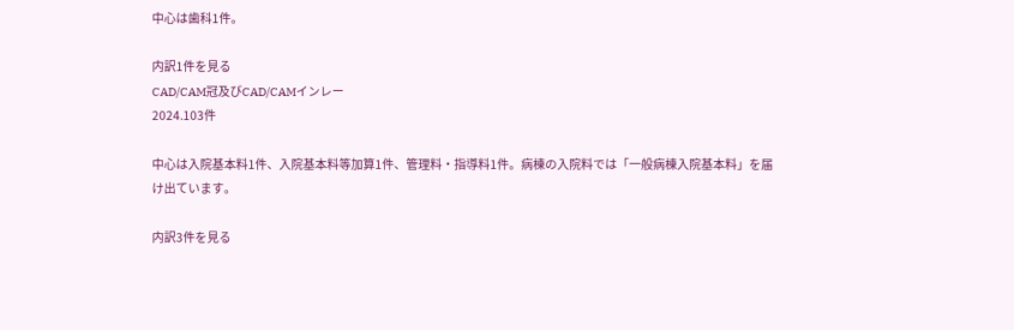中心は歯科1件。

内訳1件を見る
CAD/CAM冠及びCAD/CAMインレー
2024.103件

中心は入院基本料1件、入院基本料等加算1件、管理料・指導料1件。病棟の入院料では「一般病棟入院基本料」を届け出ています。

内訳3件を見る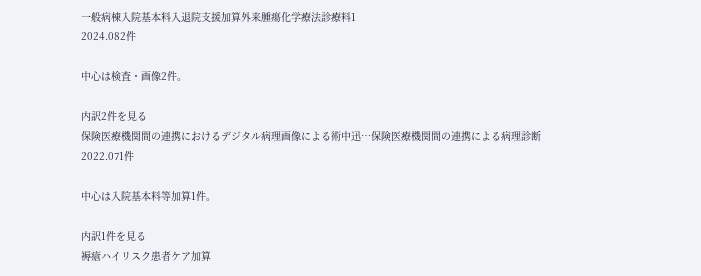一般病棟入院基本料入退院支援加算外来腫瘍化学療法診療料1
2024.082件

中心は検査・画像2件。

内訳2件を見る
保険医療機関間の連携におけるデジタル病理画像による術中迅…保険医療機関間の連携による病理診断
2022.071件

中心は入院基本料等加算1件。

内訳1件を見る
褥瘡ハイリスク患者ケア加算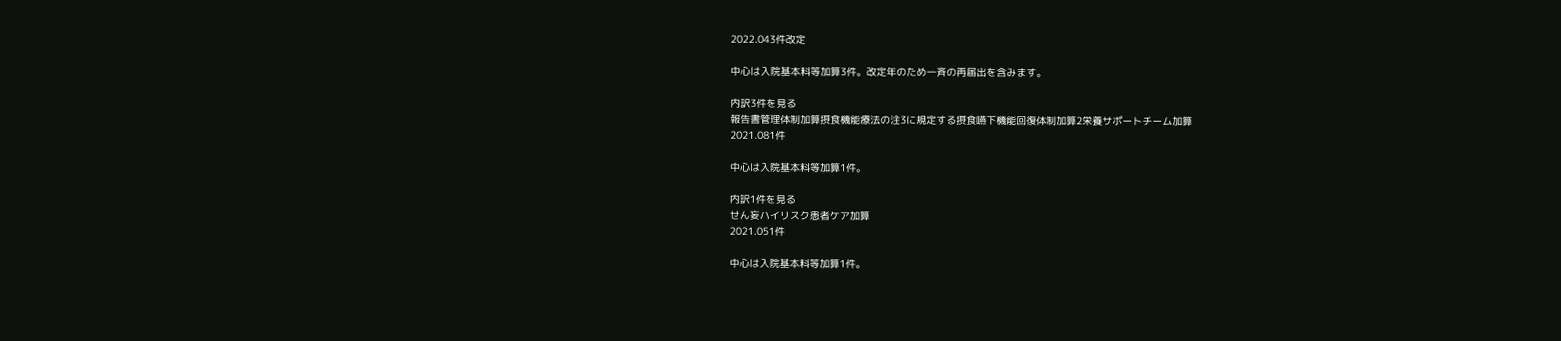2022.043件改定

中心は入院基本料等加算3件。改定年のため一斉の再届出を含みます。

内訳3件を見る
報告書管理体制加算摂食機能療法の注3に規定する摂食嚥下機能回復体制加算2栄養サポートチーム加算
2021.081件

中心は入院基本料等加算1件。

内訳1件を見る
せん妄ハイリスク患者ケア加算
2021.051件

中心は入院基本料等加算1件。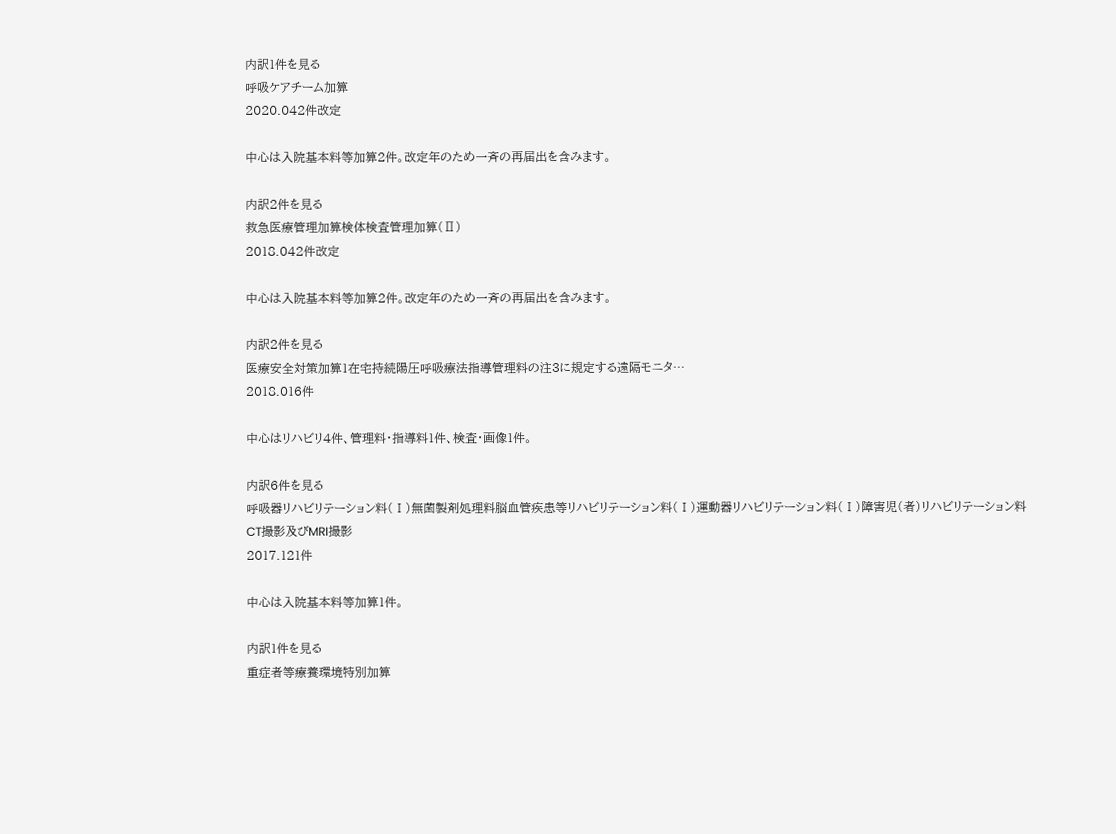内訳1件を見る
呼吸ケアチーム加算
2020.042件改定

中心は入院基本料等加算2件。改定年のため一斉の再届出を含みます。

内訳2件を見る
救急医療管理加算検体検査管理加算(Ⅱ)
2018.042件改定

中心は入院基本料等加算2件。改定年のため一斉の再届出を含みます。

内訳2件を見る
医療安全対策加算1在宅持続陽圧呼吸療法指導管理料の注3に規定する遠隔モニタ…
2018.016件

中心はリハビリ4件、管理料・指導料1件、検査・画像1件。

内訳6件を見る
呼吸器リハビリテーション料(Ⅰ)無菌製剤処理料脳血管疾患等リハビリテーション料(Ⅰ)運動器リハビリテーション料(Ⅰ)障害児(者)リハビリテーション料CT撮影及びMRI撮影
2017.121件

中心は入院基本料等加算1件。

内訳1件を見る
重症者等療養環境特別加算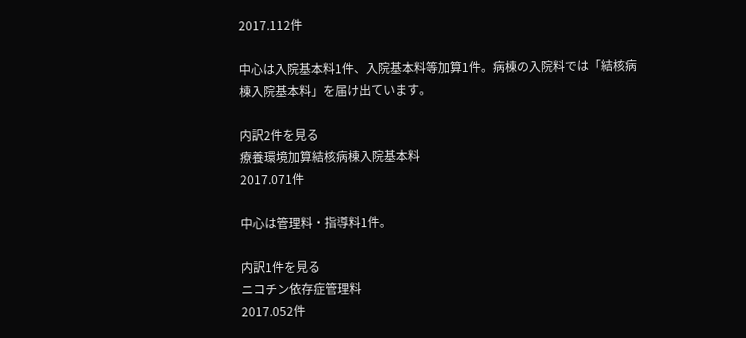2017.112件

中心は入院基本料1件、入院基本料等加算1件。病棟の入院料では「結核病棟入院基本料」を届け出ています。

内訳2件を見る
療養環境加算結核病棟入院基本料
2017.071件

中心は管理料・指導料1件。

内訳1件を見る
ニコチン依存症管理料
2017.052件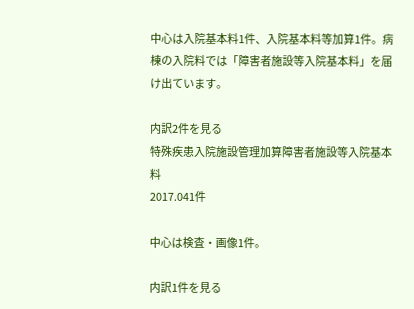中心は入院基本料1件、入院基本料等加算1件。病棟の入院料では「障害者施設等入院基本料」を届け出ています。

内訳2件を見る
特殊疾患入院施設管理加算障害者施設等入院基本料
2017.041件

中心は検査・画像1件。

内訳1件を見る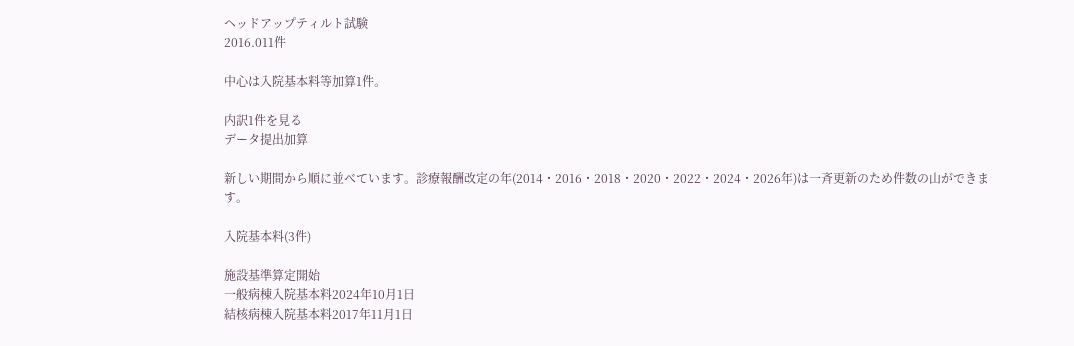ヘッドアップティルト試験
2016.011件

中心は入院基本料等加算1件。

内訳1件を見る
データ提出加算

新しい期間から順に並べています。診療報酬改定の年(2014・2016・2018・2020・2022・2024・2026年)は一斉更新のため件数の山ができます。

入院基本料(3件)

施設基準算定開始
一般病棟入院基本料2024年10月1日
結核病棟入院基本料2017年11月1日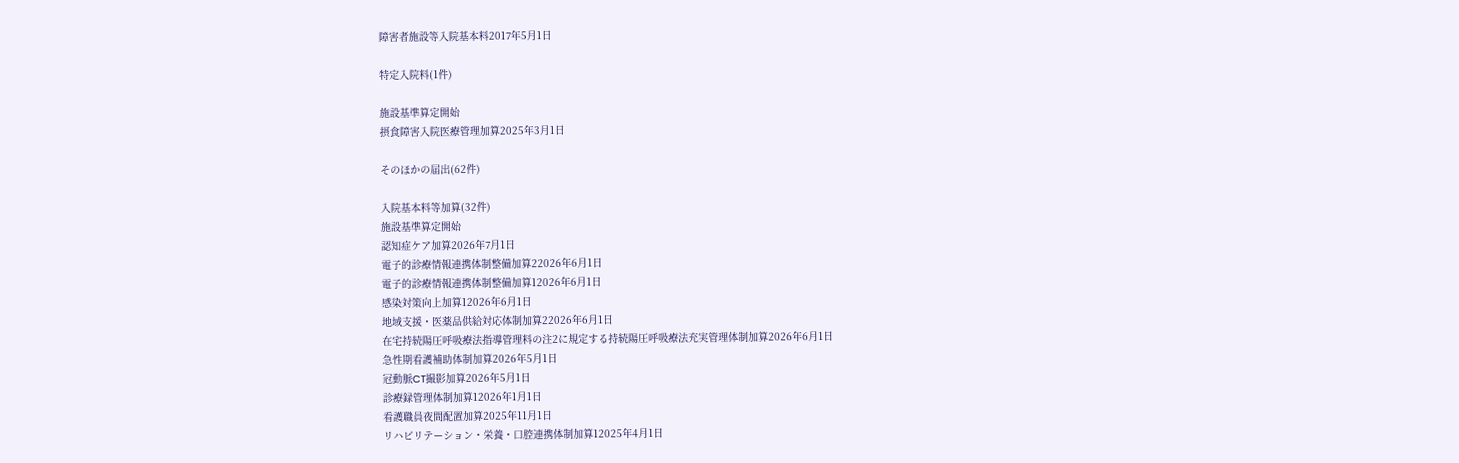障害者施設等入院基本料2017年5月1日

特定入院料(1件)

施設基準算定開始
摂食障害入院医療管理加算2025年3月1日

そのほかの届出(62件)

入院基本料等加算(32件)
施設基準算定開始
認知症ケア加算2026年7月1日
電子的診療情報連携体制整備加算22026年6月1日
電子的診療情報連携体制整備加算12026年6月1日
感染対策向上加算12026年6月1日
地域支援・医薬品供給対応体制加算22026年6月1日
在宅持続陽圧呼吸療法指導管理料の注2に規定する持続陽圧呼吸療法充実管理体制加算2026年6月1日
急性期看護補助体制加算2026年5月1日
冠動脈CT撮影加算2026年5月1日
診療録管理体制加算12026年1月1日
看護職員夜間配置加算2025年11月1日
リハビリテーション・栄養・口腔連携体制加算12025年4月1日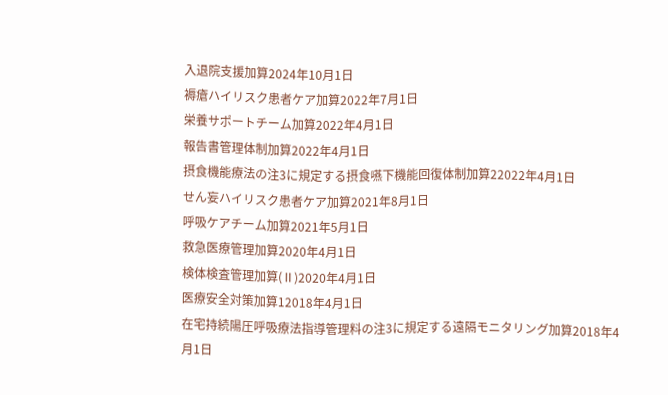入退院支援加算2024年10月1日
褥瘡ハイリスク患者ケア加算2022年7月1日
栄養サポートチーム加算2022年4月1日
報告書管理体制加算2022年4月1日
摂食機能療法の注3に規定する摂食嚥下機能回復体制加算22022年4月1日
せん妄ハイリスク患者ケア加算2021年8月1日
呼吸ケアチーム加算2021年5月1日
救急医療管理加算2020年4月1日
検体検査管理加算(Ⅱ)2020年4月1日
医療安全対策加算12018年4月1日
在宅持続陽圧呼吸療法指導管理料の注3に規定する遠隔モニタリング加算2018年4月1日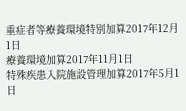重症者等療養環境特別加算2017年12月1日
療養環境加算2017年11月1日
特殊疾患入院施設管理加算2017年5月1日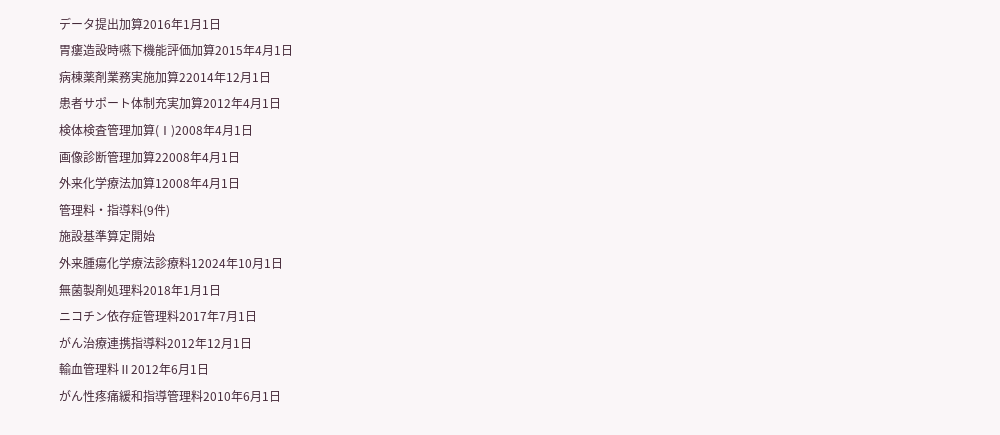データ提出加算2016年1月1日
胃瘻造設時嚥下機能評価加算2015年4月1日
病棟薬剤業務実施加算22014年12月1日
患者サポート体制充実加算2012年4月1日
検体検査管理加算(Ⅰ)2008年4月1日
画像診断管理加算22008年4月1日
外来化学療法加算12008年4月1日
管理料・指導料(9件)
施設基準算定開始
外来腫瘍化学療法診療料12024年10月1日
無菌製剤処理料2018年1月1日
ニコチン依存症管理料2017年7月1日
がん治療連携指導料2012年12月1日
輸血管理料Ⅱ2012年6月1日
がん性疼痛緩和指導管理料2010年6月1日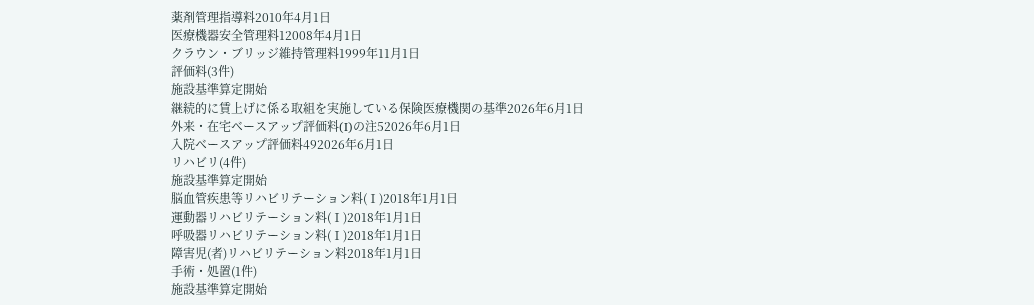薬剤管理指導料2010年4月1日
医療機器安全管理料12008年4月1日
クラウン・ブリッジ維持管理料1999年11月1日
評価料(3件)
施設基準算定開始
継続的に賃上げに係る取組を実施している保険医療機関の基準2026年6月1日
外来・在宅ベースアップ評価料(I)の注52026年6月1日
入院ベースアップ評価料492026年6月1日
リハビリ(4件)
施設基準算定開始
脳血管疾患等リハビリテーション料(Ⅰ)2018年1月1日
運動器リハビリテーション料(Ⅰ)2018年1月1日
呼吸器リハビリテーション料(Ⅰ)2018年1月1日
障害児(者)リハビリテーション料2018年1月1日
手術・処置(1件)
施設基準算定開始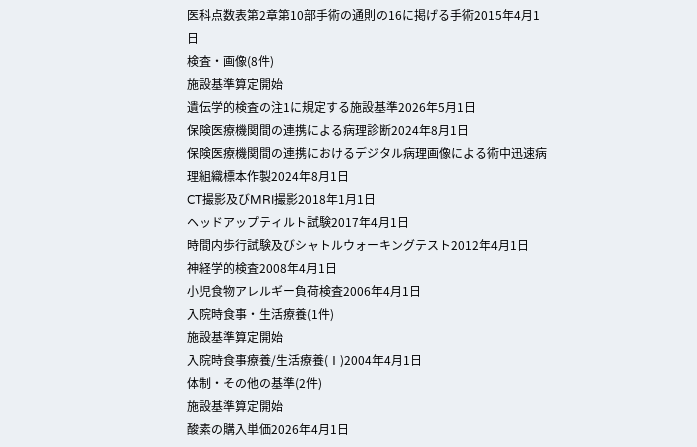医科点数表第2章第10部手術の通則の16に掲げる手術2015年4月1日
検査・画像(8件)
施設基準算定開始
遺伝学的検査の注1に規定する施設基準2026年5月1日
保険医療機関間の連携による病理診断2024年8月1日
保険医療機関間の連携におけるデジタル病理画像による術中迅速病理組織標本作製2024年8月1日
CT撮影及びMRI撮影2018年1月1日
ヘッドアップティルト試験2017年4月1日
時間内歩行試験及びシャトルウォーキングテスト2012年4月1日
神経学的検査2008年4月1日
小児食物アレルギー負荷検査2006年4月1日
入院時食事・生活療養(1件)
施設基準算定開始
入院時食事療養/生活療養(Ⅰ)2004年4月1日
体制・その他の基準(2件)
施設基準算定開始
酸素の購入単価2026年4月1日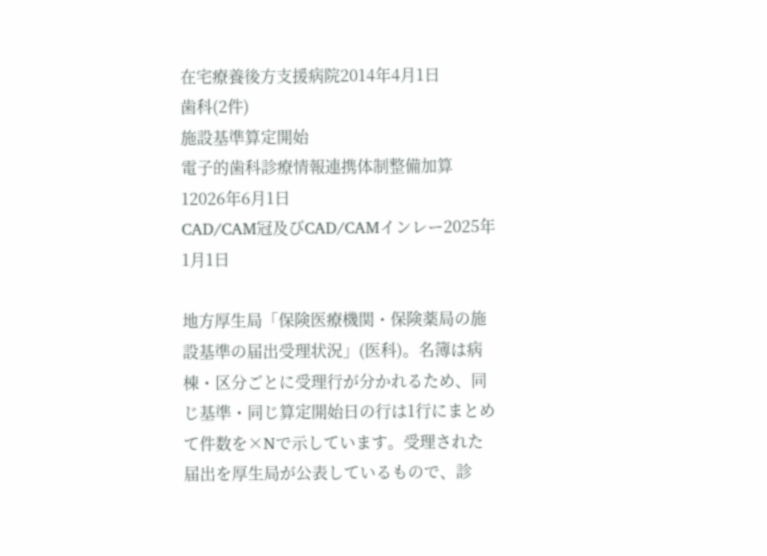在宅療養後方支援病院2014年4月1日
歯科(2件)
施設基準算定開始
電子的歯科診療情報連携体制整備加算12026年6月1日
CAD/CAM冠及びCAD/CAMインレー2025年1月1日

地方厚生局「保険医療機関・保険薬局の施設基準の届出受理状況」(医科)。名簿は病棟・区分ごとに受理行が分かれるため、同じ基準・同じ算定開始日の行は1行にまとめて件数を×Nで示しています。受理された届出を厚生局が公表しているもので、診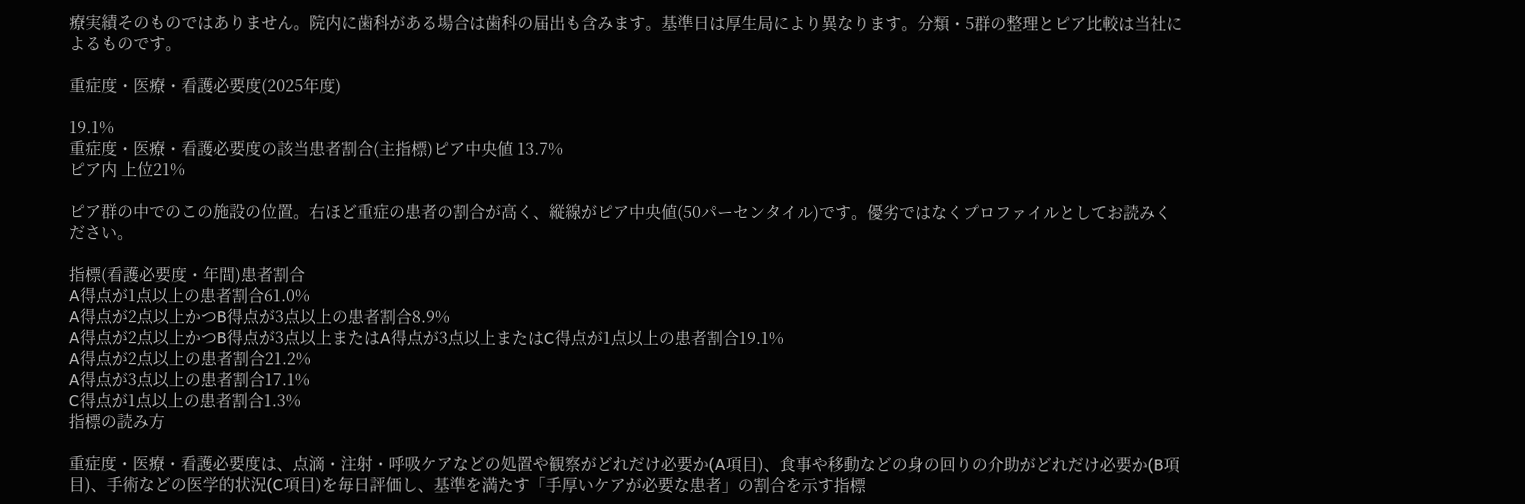療実績そのものではありません。院内に歯科がある場合は歯科の届出も含みます。基準日は厚生局により異なります。分類・5群の整理とピア比較は当社によるものです。

重症度・医療・看護必要度(2025年度)

19.1%
重症度・医療・看護必要度の該当患者割合(主指標)ピア中央値 13.7%
ピア内 上位21%

ピア群の中でのこの施設の位置。右ほど重症の患者の割合が高く、縦線がピア中央値(50パーセンタイル)です。優劣ではなくプロファイルとしてお読みください。

指標(看護必要度・年間)患者割合
A得点が1点以上の患者割合61.0%
A得点が2点以上かつB得点が3点以上の患者割合8.9%
A得点が2点以上かつB得点が3点以上またはA得点が3点以上またはC得点が1点以上の患者割合19.1%
A得点が2点以上の患者割合21.2%
A得点が3点以上の患者割合17.1%
C得点が1点以上の患者割合1.3%
指標の読み方

重症度・医療・看護必要度は、点滴・注射・呼吸ケアなどの処置や観察がどれだけ必要か(A項目)、食事や移動などの身の回りの介助がどれだけ必要か(B項目)、手術などの医学的状況(C項目)を毎日評価し、基準を満たす「手厚いケアが必要な患者」の割合を示す指標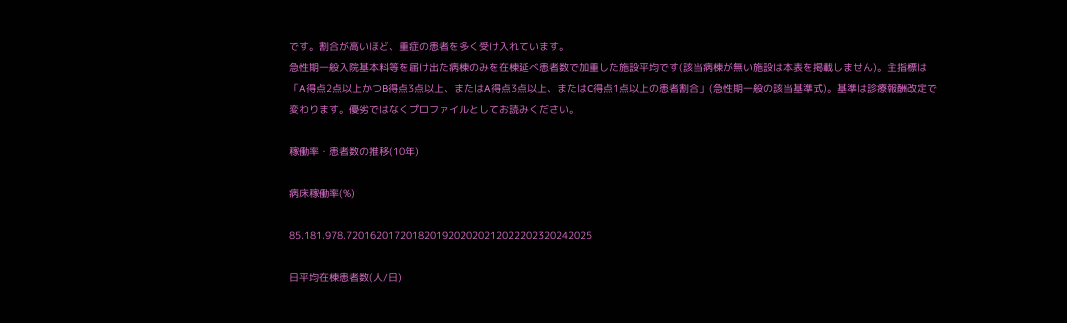です。割合が高いほど、重症の患者を多く受け入れています。
急性期一般入院基本料等を届け出た病棟のみを在棟延べ患者数で加重した施設平均です(該当病棟が無い施設は本表を掲載しません)。主指標は「A得点2点以上かつB得点3点以上、またはA得点3点以上、またはC得点1点以上の患者割合」(急性期一般の該当基準式)。基準は診療報酬改定で変わります。優劣ではなくプロファイルとしてお読みください。

稼働率・患者数の推移(10年)

病床稼働率(%)

85.181.978.72016201720182019202020212022202320242025

日平均在棟患者数(人/日)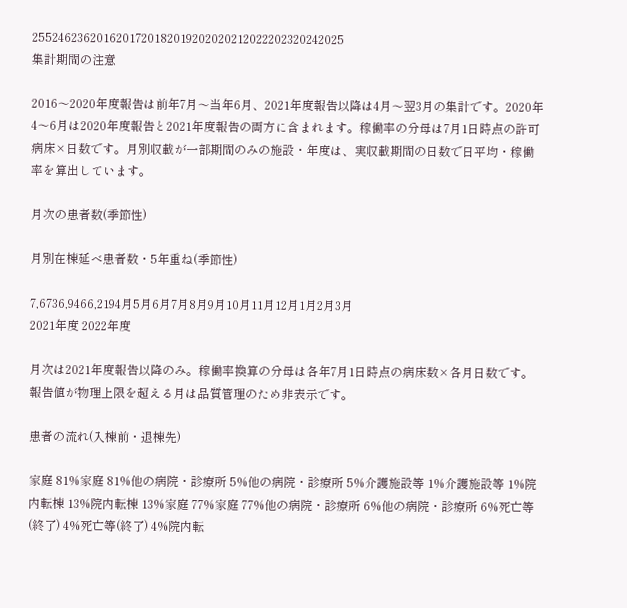2552462362016201720182019202020212022202320242025
集計期間の注意

2016〜2020年度報告は前年7月〜当年6月、2021年度報告以降は4月〜翌3月の集計です。2020年4〜6月は2020年度報告と2021年度報告の両方に含まれます。稼働率の分母は7月1日時点の許可病床×日数です。月別収載が一部期間のみの施設・年度は、実収載期間の日数で日平均・稼働率を算出しています。

月次の患者数(季節性)

月別在棟延べ患者数・5年重ね(季節性)

7,6736,9466,2194月5月6月7月8月9月10月11月12月1月2月3月
2021年度 2022年度

月次は2021年度報告以降のみ。稼働率換算の分母は各年7月1日時点の病床数×各月日数です。報告値が物理上限を超える月は品質管理のため非表示です。

患者の流れ(入棟前・退棟先)

家庭 81%家庭 81%他の病院・診療所 5%他の病院・診療所 5%介護施設等 1%介護施設等 1%院内転棟 13%院内転棟 13%家庭 77%家庭 77%他の病院・診療所 6%他の病院・診療所 6%死亡等(終了) 4%死亡等(終了) 4%院内転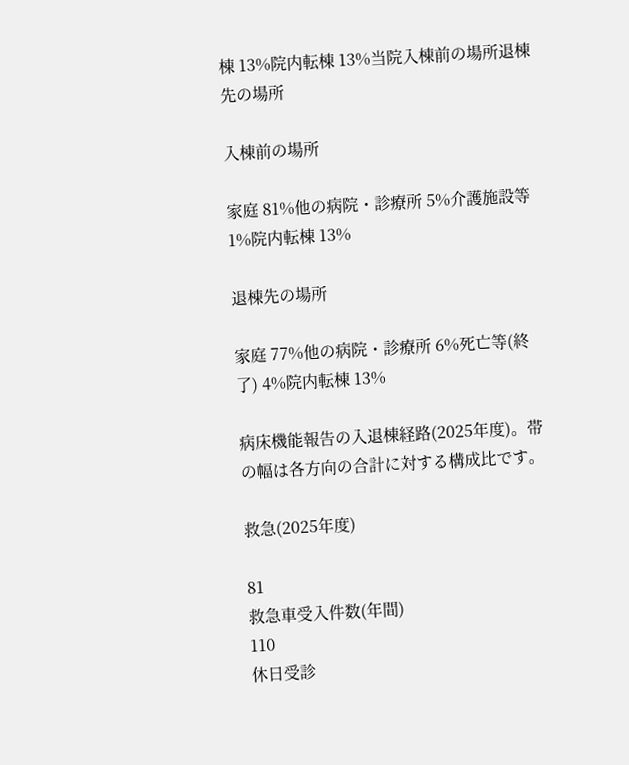棟 13%院内転棟 13%当院入棟前の場所退棟先の場所

入棟前の場所

家庭 81%他の病院・診療所 5%介護施設等 1%院内転棟 13%

退棟先の場所

家庭 77%他の病院・診療所 6%死亡等(終了) 4%院内転棟 13%

病床機能報告の入退棟経路(2025年度)。帯の幅は各方向の合計に対する構成比です。

救急(2025年度)

81
救急車受入件数(年間)
110
休日受診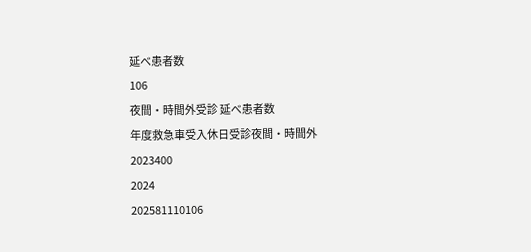延べ患者数
106
夜間・時間外受診 延べ患者数
年度救急車受入休日受診夜間・時間外
2023400
2024
202581110106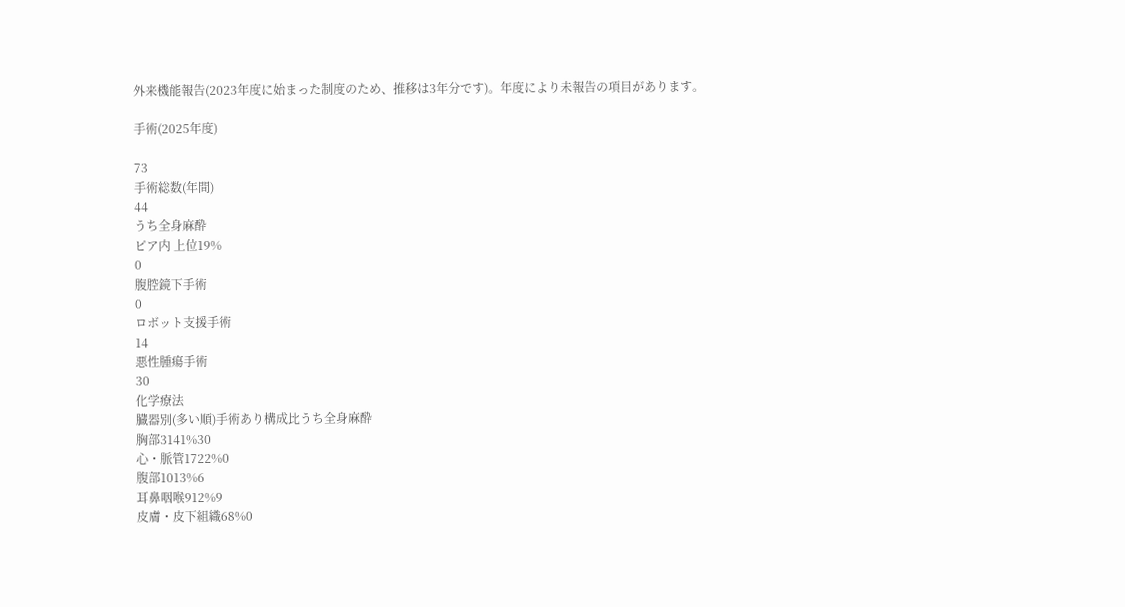外来機能報告(2023年度に始まった制度のため、推移は3年分です)。年度により未報告の項目があります。

手術(2025年度)

73
手術総数(年間)
44
うち全身麻酔
ピア内 上位19%
0
腹腔鏡下手術
0
ロボット支援手術
14
悪性腫瘍手術
30
化学療法
臓器別(多い順)手術あり構成比うち全身麻酔
胸部3141%30
心・脈管1722%0
腹部1013%6
耳鼻咽喉912%9
皮膚・皮下組織68%0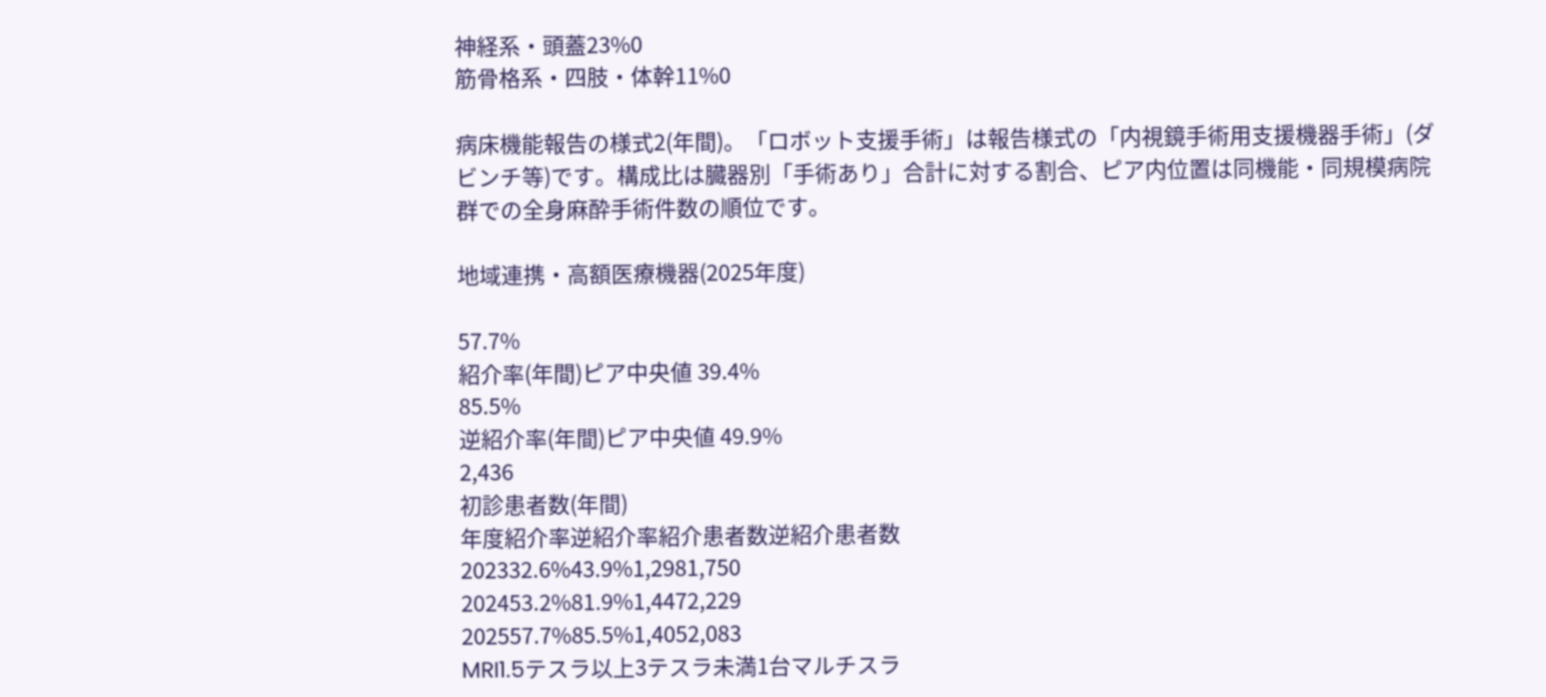神経系・頭蓋23%0
筋骨格系・四肢・体幹11%0

病床機能報告の様式2(年間)。「ロボット支援手術」は報告様式の「内視鏡手術用支援機器手術」(ダビンチ等)です。構成比は臓器別「手術あり」合計に対する割合、ピア内位置は同機能・同規模病院群での全身麻酔手術件数の順位です。

地域連携・高額医療機器(2025年度)

57.7%
紹介率(年間)ピア中央値 39.4%
85.5%
逆紹介率(年間)ピア中央値 49.9%
2,436
初診患者数(年間)
年度紹介率逆紹介率紹介患者数逆紹介患者数
202332.6%43.9%1,2981,750
202453.2%81.9%1,4472,229
202557.7%85.5%1,4052,083
MRI1.5テスラ以上3テスラ未満1台マルチスラ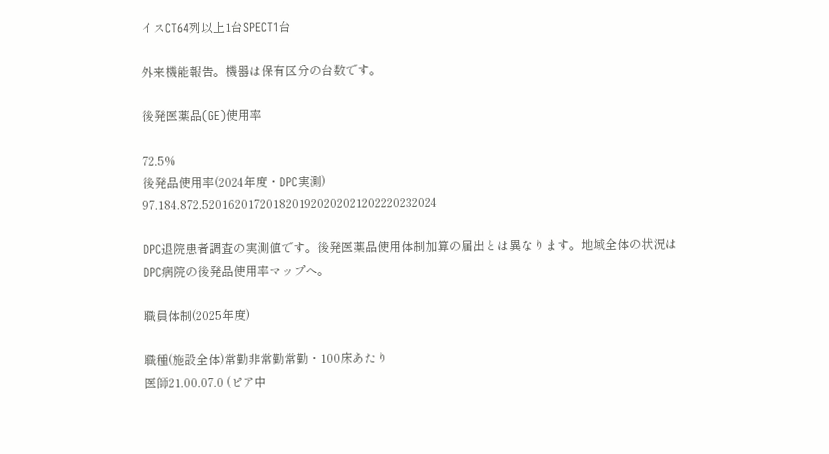イスCT64列以上1台SPECT1台

外来機能報告。機器は保有区分の台数です。

後発医薬品(GE)使用率

72.5%
後発品使用率(2024年度・DPC実測)
97.184.872.5201620172018201920202021202220232024

DPC退院患者調査の実測値です。後発医薬品使用体制加算の届出とは異なります。地域全体の状況はDPC病院の後発品使用率マップへ。

職員体制(2025年度)

職種(施設全体)常勤非常勤常勤・100床あたり
医師21.00.07.0 (ピア中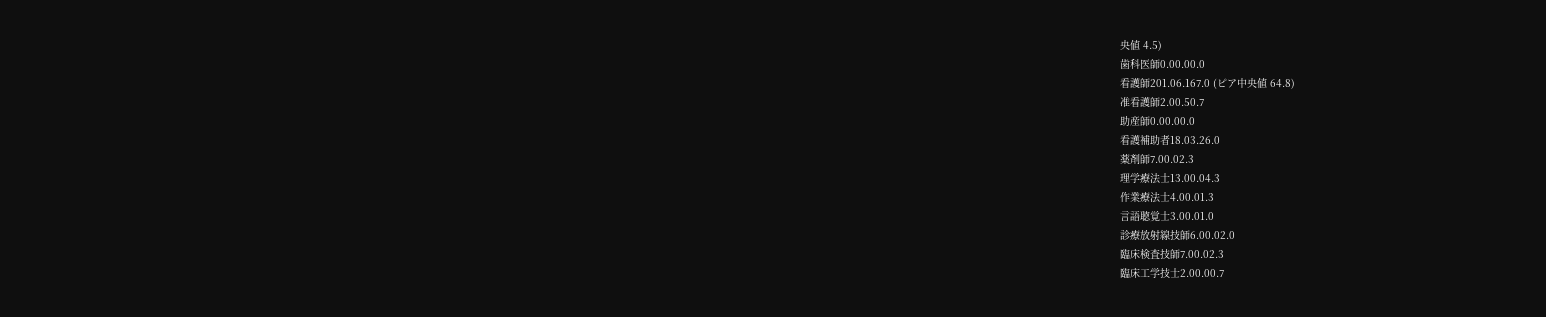央値 4.5)
歯科医師0.00.00.0
看護師201.06.167.0 (ピア中央値 64.8)
准看護師2.00.50.7
助産師0.00.00.0
看護補助者18.03.26.0
薬剤師7.00.02.3
理学療法士13.00.04.3
作業療法士4.00.01.3
言語聴覚士3.00.01.0
診療放射線技師6.00.02.0
臨床検査技師7.00.02.3
臨床工学技士2.00.00.7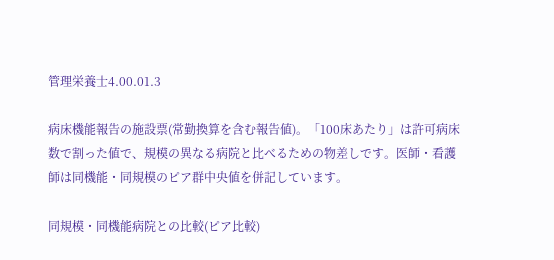管理栄養士4.00.01.3

病床機能報告の施設票(常勤換算を含む報告値)。「100床あたり」は許可病床数で割った値で、規模の異なる病院と比べるための物差しです。医師・看護師は同機能・同規模のピア群中央値を併記しています。

同規模・同機能病院との比較(ピア比較)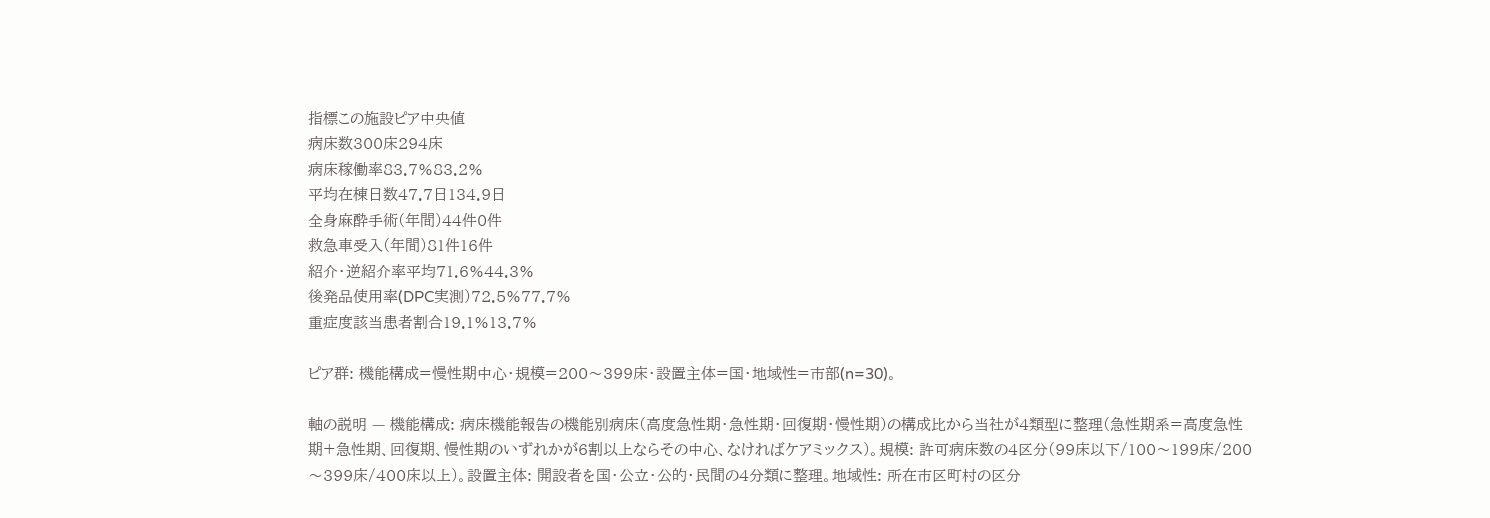指標この施設ピア中央値
病床数300床294床
病床稼働率83.7%83.2%
平均在棟日数47.7日134.9日
全身麻酔手術(年間)44件0件
救急車受入(年間)81件16件
紹介・逆紹介率平均71.6%44.3%
後発品使用率(DPC実測)72.5%77.7%
重症度該当患者割合19.1%13.7%

ピア群: 機能構成=慢性期中心・規模=200〜399床・設置主体=国・地域性=市部(n=30)。

軸の説明 — 機能構成: 病床機能報告の機能別病床(高度急性期・急性期・回復期・慢性期)の構成比から当社が4類型に整理(急性期系=高度急性期+急性期、回復期、慢性期のいずれかが6割以上ならその中心、なければケアミックス)。規模: 許可病床数の4区分(99床以下/100〜199床/200〜399床/400床以上)。設置主体: 開設者を国・公立・公的・民間の4分類に整理。地域性: 所在市区町村の区分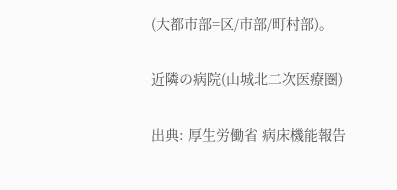(大都市部=区/市部/町村部)。

近隣の病院(山城北二次医療圏)

出典: 厚生労働省 病床機能報告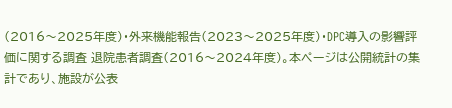(2016〜2025年度)・外来機能報告(2023〜2025年度)・DPC導入の影響評価に関する調査 退院患者調査(2016〜2024年度)。本ページは公開統計の集計であり、施設が公表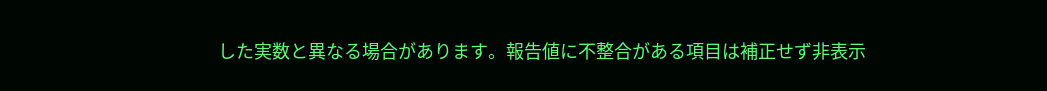した実数と異なる場合があります。報告値に不整合がある項目は補正せず非表示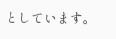としています。